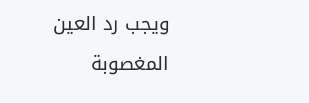ويجب رد العين المغصوبة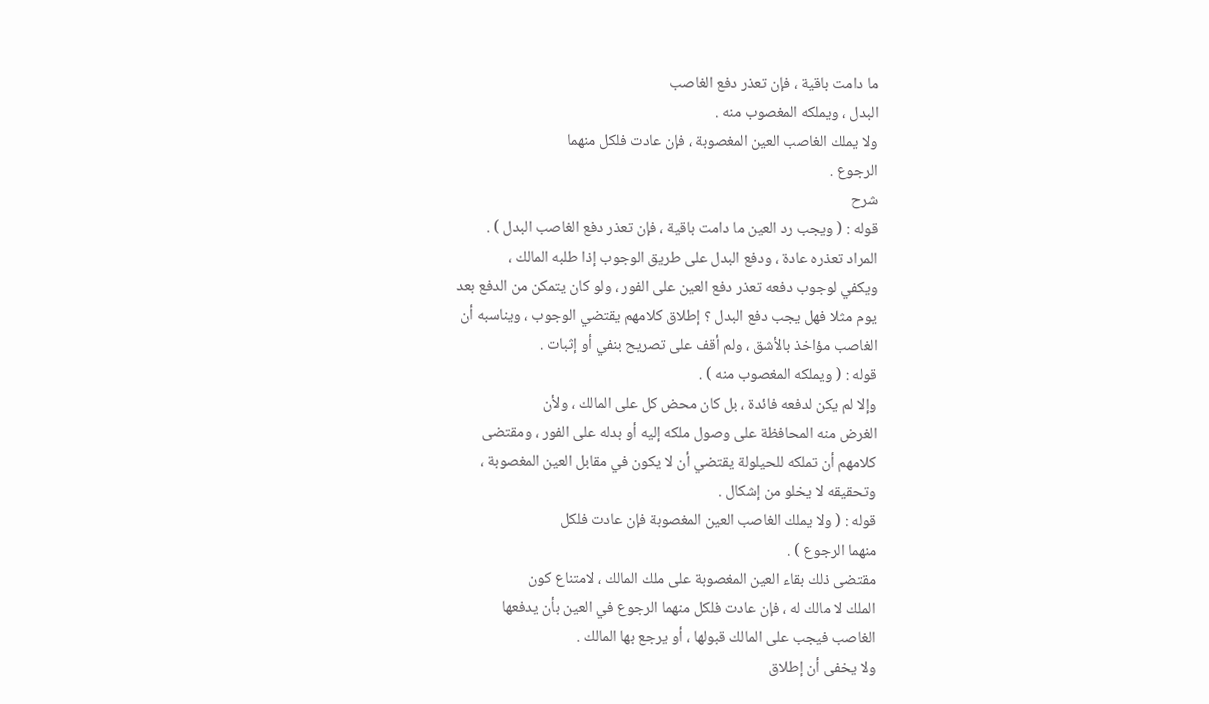ما دامت باقية ، فإن تعذر دفع الغاصب
البدل ، ويملكه المغصوب منه .
ولا يملك الغاصب العين المغصوبة ، فإن عادت فلكل منهما
الرجوع .
شرح
قوله : ( ويجب رد العين ما دامت باقية ، فإن تعذر دفع الغاصب البدل ) .
المراد تعذره عادة ، ودفع البدل على طريق الوجوب إذا طلبه المالك ،
ويكفي لوجوب دفعه تعذر دفع العين على الفور ، ولو كان يتمكن من الدفع بعد
يوم مثلا فهل يجب دفع البدل ؟ إطلاق كلامهم يقتضي الوجوب ، ويناسبه أن
الغاصب مؤاخذ بالأشق ، ولم أقف على تصريح بنفي أو إثبات .
قوله : ( ويملكه المغصوب منه ) .
وإلا لم يكن لدفعه فائدة ، بل كان محض كل على المالك ، ولأن
الغرض منه المحافظة على وصول ملكه إليه أو بدله على الفور ، ومقتضى
كلامهم أن تملكه للحيلولة يقتضي أن لا يكون في مقابل العين المغصوبة ،
وتحقيقه لا يخلو من إشكال .
قوله : ( ولا يملك الغاصب العين المغصوبة فإن عادت فلكل
منهما الرجوع ) .
مقتضى ذلك بقاء العين المغصوبة على ملك المالك ، لامتناع كون
الملك لا مالك له ، فإن عادت فلكل منهما الرجوع في العين بأن يدفعها
الغاصب فيجب على المالك قبولها ، أو يرجع بها المالك .
ولا يخفى أن إطلاق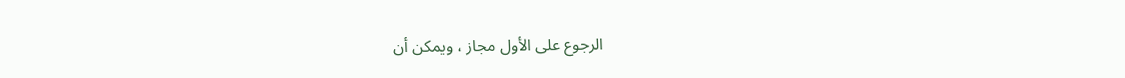الرجوع على الأول مجاز ، ويمكن أن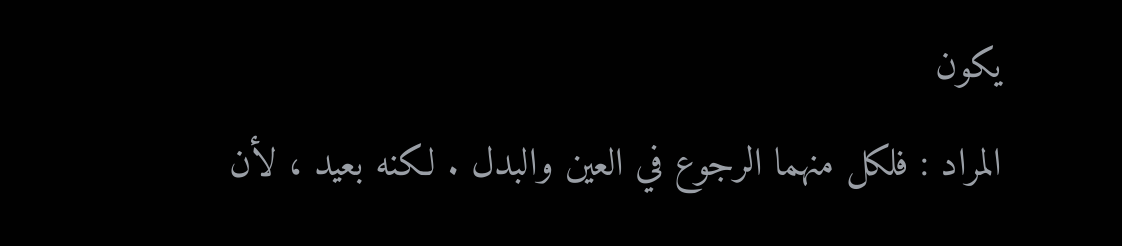يكون
المراد : فلكل منهما الرجوع في العين والبدل . لكنه بعيد ، لأن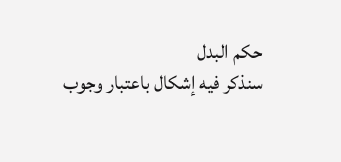حكم البدل
سنذكر فيه إشكال باعتبار وجوب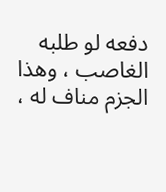دفعه لو طلبه الغاصب ، وهذا الجزم مناف له ،